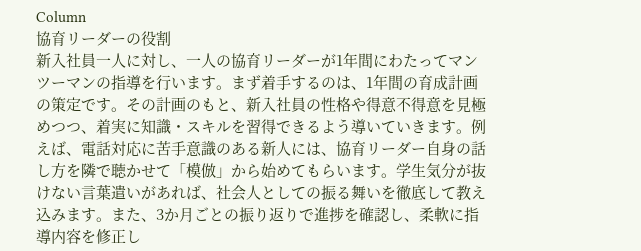Column
協育リーダーの役割
新入社員一人に対し、一人の協育リーダーが1年間にわたってマンツーマンの指導を行います。まず着手するのは、1年間の育成計画の策定です。その計画のもと、新入社員の性格や得意不得意を見極めつつ、着実に知識・スキルを習得できるよう導いていきます。例えば、電話対応に苦手意識のある新人には、協育リーダー自身の話し方を隣で聴かせて「模倣」から始めてもらいます。学生気分が抜けない言葉遣いがあれば、社会人としての振る舞いを徹底して教え込みます。また、3か月ごとの振り返りで進捗を確認し、柔軟に指導内容を修正し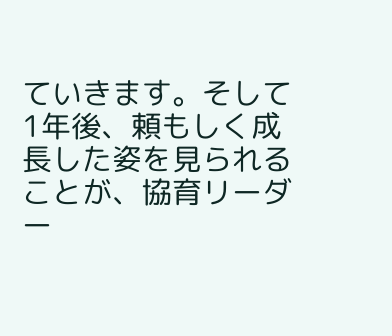ていきます。そして1年後、頼もしく成長した姿を見られることが、協育リーダー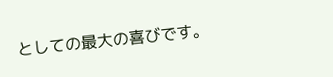としての最大の喜びです。